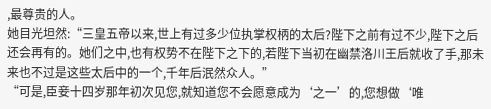,最尊贵的人。
她目光坦然:“三皇五帝以来,世上有过多少位执掌权柄的太后?陛下之前有过不少,陛下之后还会再有的。她们之中,也有权势不在陛下之下的,若陛下当初在幽禁洛川王后就收了手,那未来也不过是这些太后中的一个,千年后泯然众人。”
“可是,臣妾十四岁那年初次见您,就知道您不会愿意成为‘之一’的,您想做‘唯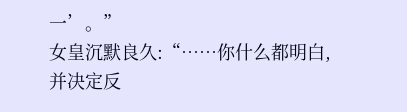一’。”
女皇沉默良久:“……你什么都明白,并决定反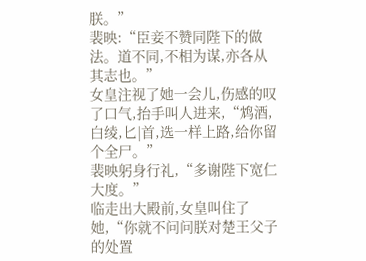朕。”
裴映:“臣妾不赞同陛下的做法。道不同,不相为谋,亦各从其志也。”
女皇注视了她一会儿,伤感的叹了口气,抬手叫人进来,“鸩酒,白绫,匕|首,选一样上路,给你留个全尸。”
裴映躬身行礼,“多谢陛下宽仁大度。”
临走出大殿前,女皇叫住了她,“你就不问问朕对楚王父子的处置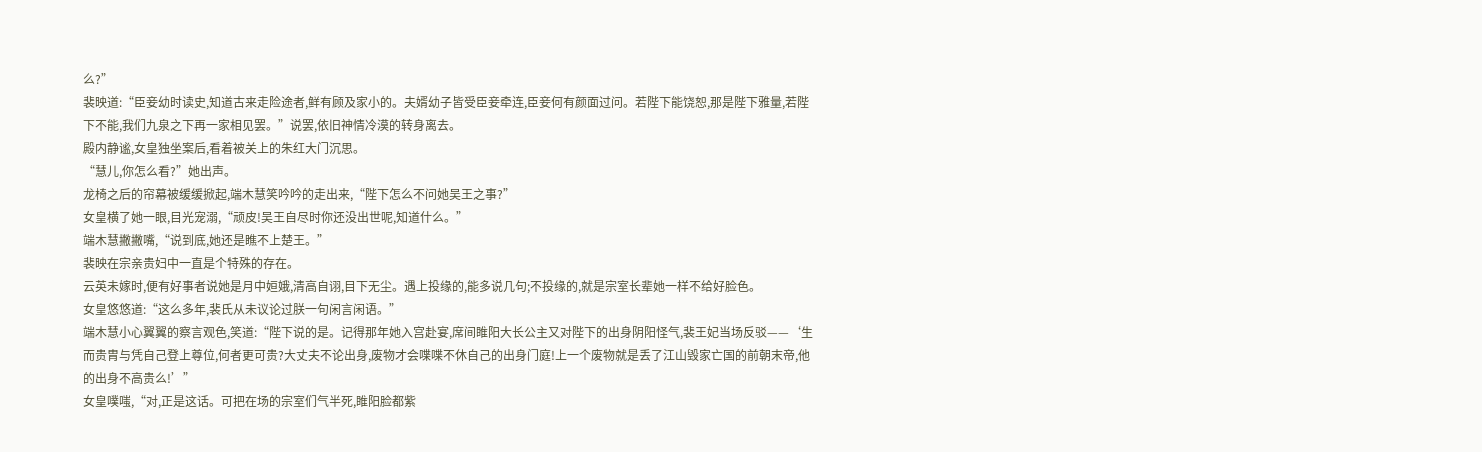么?”
裴映道:“臣妾幼时读史,知道古来走险途者,鲜有顾及家小的。夫婿幼子皆受臣妾牵连,臣妾何有颜面过问。若陛下能饶恕,那是陛下雅量,若陛下不能,我们九泉之下再一家相见罢。”说罢,依旧神情冷漠的转身离去。
殿内静谧,女皇独坐案后,看着被关上的朱红大门沉思。
“慧儿,你怎么看?”她出声。
龙椅之后的帘幕被缓缓掀起,端木慧笑吟吟的走出来,“陛下怎么不问她吴王之事?”
女皇横了她一眼,目光宠溺,“顽皮!吴王自尽时你还没出世呢,知道什么。”
端木慧撇撇嘴,“说到底,她还是瞧不上楚王。”
裴映在宗亲贵妇中一直是个特殊的存在。
云英未嫁时,便有好事者说她是月中姮娥,清高自诩,目下无尘。遇上投缘的,能多说几句;不投缘的,就是宗室长辈她一样不给好脸色。
女皇悠悠道:“这么多年,裴氏从未议论过朕一句闲言闲语。”
端木慧小心翼翼的察言观色,笑道:“陛下说的是。记得那年她入宫赴宴,席间睢阳大长公主又对陛下的出身阴阳怪气,裴王妃当场反驳——‘生而贵胄与凭自己登上尊位,何者更可贵?大丈夫不论出身,废物才会喋喋不休自己的出身门庭!上一个废物就是丢了江山毁家亡国的前朝末帝,他的出身不高贵么!’”
女皇噗嗤,“对,正是这话。可把在场的宗室们气半死,睢阳脸都紫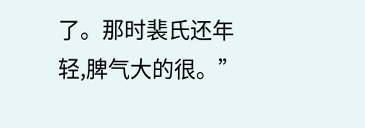了。那时裴氏还年轻,脾气大的很。”